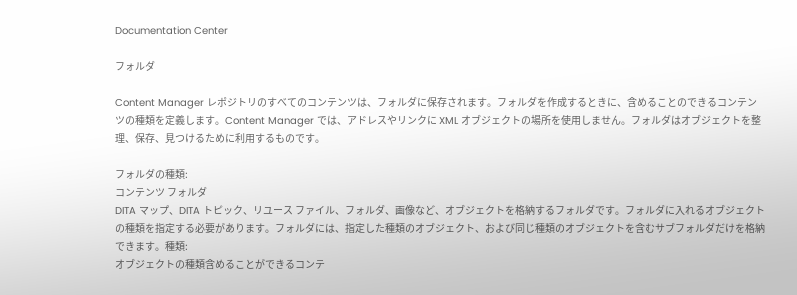Documentation Center

フォルダ

Content Manager レポジトリのすべてのコンテンツは、フォルダに保存されます。フォルダを作成するときに、含めることのできるコンテンツの種類を定義します。Content Manager では、アドレスやリンクに XML オブジェクトの場所を使用しません。フォルダはオブジェクトを整理、保存、見つけるために利用するものです。

フォルダの種類:
コンテンツ フォルダ
DITA マップ、DITA トピック、リユース ファイル、フォルダ、画像など、オブジェクトを格納するフォルダです。フォルダに入れるオブジェクトの種類を指定する必要があります。フォルダには、指定した種類のオブジェクト、および同じ種類のオブジェクトを含むサブフォルダだけを格納できます。種類:
オブジェクトの種類含めることができるコンテ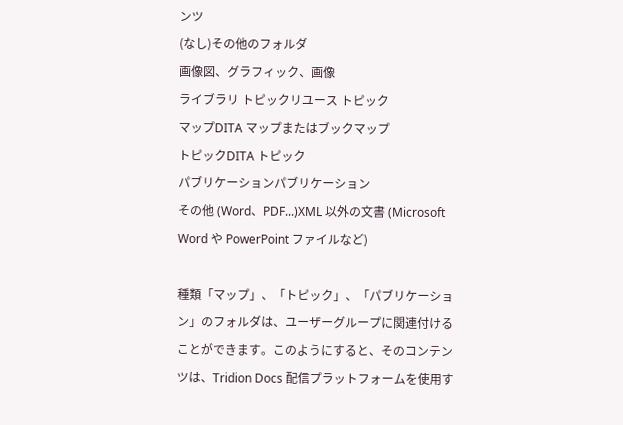ンツ
(なし)その他のフォルダ
画像図、グラフィック、画像
ライブラリ トピックリユース トピック
マップDITA マップまたはブックマップ
トピックDITA トピック
パブリケーションパブリケーション
その他 (Word、PDF...)XML 以外の文書 (Microsoft Word や PowerPoint ファイルなど)

種類「マップ」、「トピック」、「パブリケーション」のフォルダは、ユーザーグループに関連付けることができます。このようにすると、そのコンテンツは、Tridion Docs 配信プラットフォームを使用す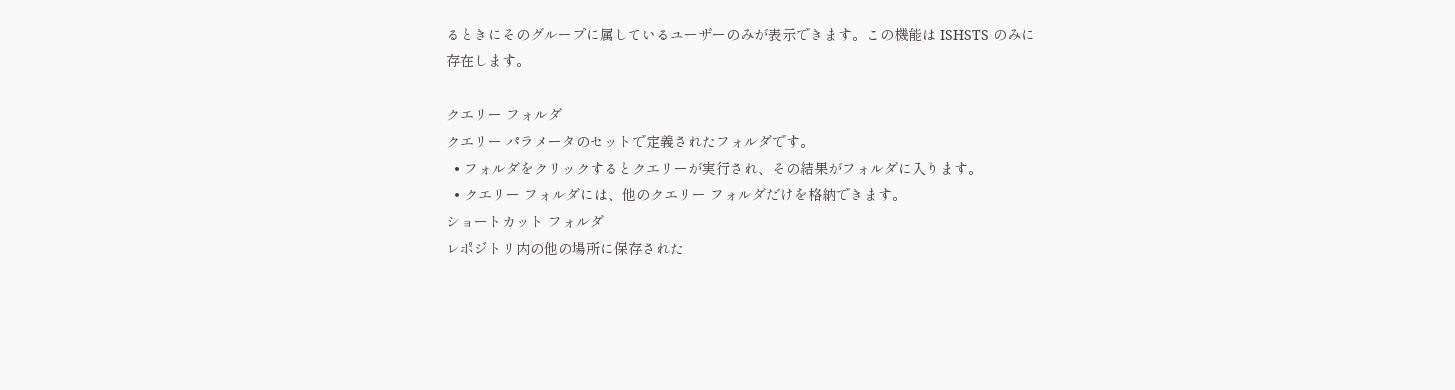るときにそのグループに属しているユーザーのみが表示できます。この機能は ISHSTS のみに存在します。

クエリー フォルダ
クエリー パラメータのセットで定義されたフォルダです。
  • フォルダをクリックするとクエリーが実行され、その結果がフォルダに入ります。
  • クエリー フォルダには、他のクエリー フォルダだけを格納できます。
ショートカット フォルダ
レポジトリ内の他の場所に保存された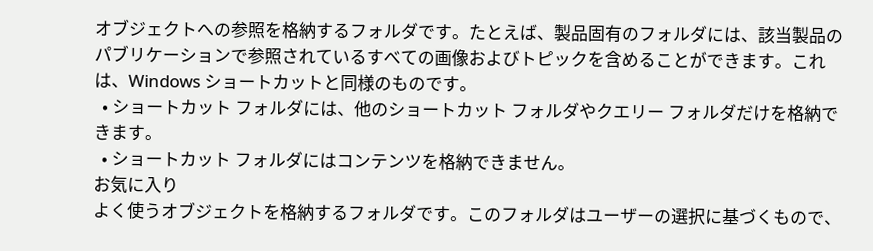オブジェクトへの参照を格納するフォルダです。たとえば、製品固有のフォルダには、該当製品のパブリケーションで参照されているすべての画像およびトピックを含めることができます。これは、Windows ショートカットと同様のものです。
  • ショートカット フォルダには、他のショートカット フォルダやクエリー フォルダだけを格納できます。
  • ショートカット フォルダにはコンテンツを格納できません。
お気に入り
よく使うオブジェクトを格納するフォルダです。このフォルダはユーザーの選択に基づくもので、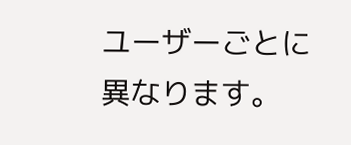ユーザーごとに異なります。